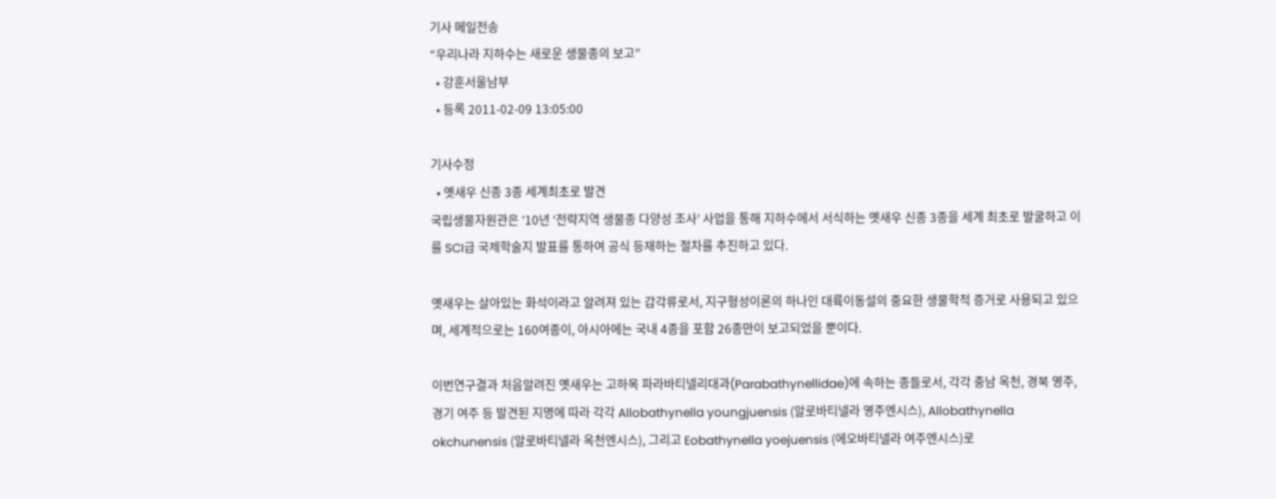기사 메일전송
“우리나라 지하수는 새로운 생물종의 보고”
  • 강훈서울남부
  • 등록 2011-02-09 13:05:00

기사수정
  • 옛새우 신종 3종 세계최초로 발견
국립생물자원관은 ‘10년 ‘전략지역 생물종 다양성 조사’ 사업을 통해 지하수에서 서식하는 옛새우 신종 3종을 세계 최초로 발굴하고 이를 SCI급 국제학술지 발표를 통하여 공식 등재하는 절차를 추진하고 있다.

옛새우는 살아있는 화석이라고 알려져 있는 갑각류로서, 지구형성이론의 하나인 대륙이동설의 중요한 생물학적 증거로 사용되고 있으며, 세계적으로는 160여종이, 아시아에는 국내 4종을 포함 26종만이 보고되었을 뿐이다.

이번연구결과 처음알려진 옛새우는 고하목 파라바티넬리대과(Parabathynellidae)에 속하는 종들로서, 각각 충남 옥천, 경북 영주, 경기 여주 등 발견된 지명에 따라 각각 Allobathynella youngjuensis (알로바티넬라 영주엔시스), Allobathynella okchunensis (알로바티넬라 옥천엔시스), 그리고 Eobathynella yoejuensis (에오바티넬라 여주엔시스)로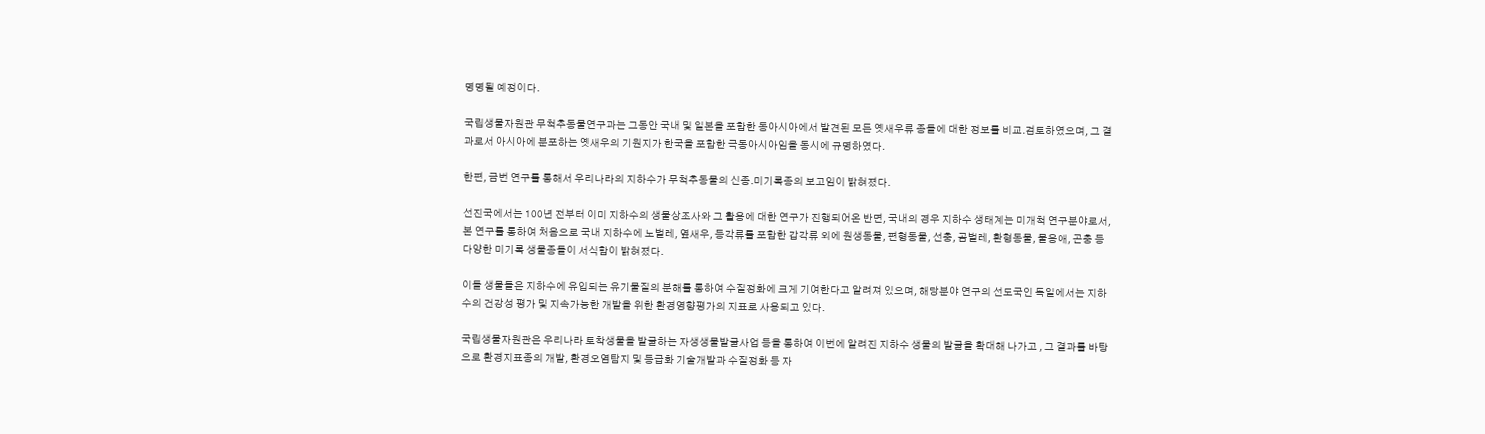명명될 예정이다.

국립생물자원관 무척추동물연구과는 그동안 국내 및 일본을 포함한 동아시아에서 발견된 모든 옛새우류 종들에 대한 정보를 비교.검토하였으며, 그 결과로서 아시아에 분포하는 옛새우의 기원지가 한국을 포함한 극동아시아임을 동시에 규명하였다.

한편, 금번 연구를 통해서 우리나라의 지하수가 무척추동물의 신종.미기록종의 보고임이 밝혀졌다.

선진국에서는 100년 전부터 이미 지하수의 생물상조사와 그 활용에 대한 연구가 진행되어온 반면, 국내의 경우 지하수 생태계는 미개척 연구분야로서, 본 연구를 통하여 처음으로 국내 지하수에 노벌레, 옆새우, 등각류를 포함한 갑각류 외에 원생동물, 편형동물, 선충, 곰벌레, 환형동물, 물응애, 곤충 등 다양한 미기록 생물종들이 서식함이 밝혀졌다.

이들 생물들은 지하수에 유입되는 유기물질의 분해를 통하여 수질정화에 크게 기여한다고 알려져 있으며, 해당분야 연구의 선도국인 독일에서는 지하수의 건강성 평가 및 지속가능한 개발을 위한 환경영향평가의 지표로 사용되고 있다.

국립생물자원관은 우리나라 토착생물을 발굴하는 자생생물발굴사업 등을 통하여 이번에 알려진 지하수 생물의 발굴을 확대해 나가고 , 그 결과를 바탕으로 환경지표종의 개발, 환경오염탐지 및 등급화 기술개발과 수질정화 등 자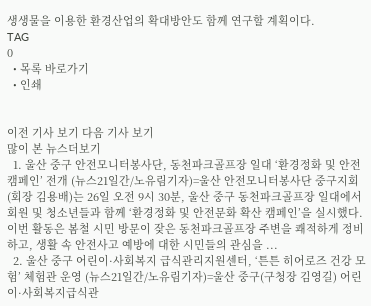생생물을 이용한 환경산업의 확대방안도 함께 연구할 계획이다.
TAG
0
  • 목록 바로가기
  • 인쇄


이전 기사 보기 다음 기사 보기
많이 본 뉴스더보기
  1. 울산 중구 안전모니터봉사단, 동천파크골프장 일대 ‘환경정화 및 안전캠페인’ 전개 (뉴스21일간/노유림기자)=울산 안전모니터봉사단 중구지회(회장 김용배)는 26일 오전 9시 30분, 울산 중구 동천파크골프장 일대에서 회원 및 청소년들과 함께 ‘환경정화 및 안전문화 확산 캠페인’을 실시했다.이번 활동은 봄철 시민 방문이 잦은 동천파크골프장 주변을 쾌적하게 정비하고, 생활 속 안전사고 예방에 대한 시민들의 관심을 ...
  2. 울산 중구 어린이·사회복지 급식관리지원센터, ‘튼튼 히어로즈 건강 모험’ 체험관 운영 (뉴스21일간/노유림기자)=울산 중구(구청장 김영길) 어린이·사회복지급식관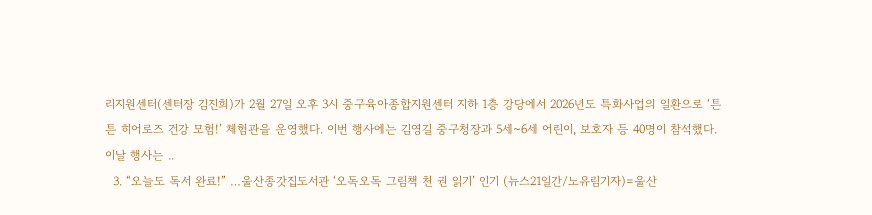리지원센터(센터장 김진희)가 2월 27일 오후 3시 중구육아종합지원센터 지하 1층 강당에서 2026년도 특화사업의 일환으로 ‘튼튼 히어로즈 건강 모험!’ 체험관을 운영했다. 이번 행사에는 김영길 중구청장과 5세~6세 어린이, 보호자 등 40명이 참석했다. 이날 행사는 ..
  3. “오늘도 독서 완료!” …울산종갓집도서관 ‘오독오독 그림책 천 권 읽기’ 인기 (뉴스21일간/노유림기자)=울산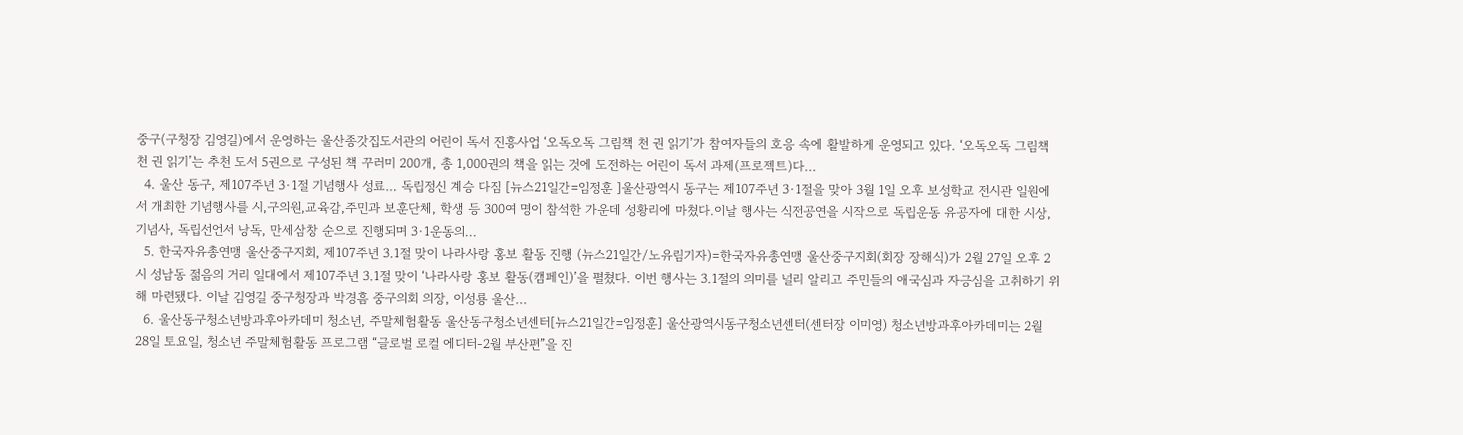중구(구청장 김영길)에서 운영하는 울산종갓집도서관의 어린이 독서 진흥사업 ‘오독오독 그림책 천 권 읽기’가 참여자들의 호응 속에 활발하게 운영되고 있다. ‘오독오독 그림책 천 권 읽기’는 추천 도서 5권으로 구성된 책 꾸러미 200개, 총 1,000권의 책을 읽는 것에 도전하는 어린이 독서 과제(프로젝트)다...
  4. 울산 동구, 제107주년 3·1절 기념행사 성료… 독립정신 계승 다짐 [뉴스21일간=임정훈 ]울산광역시 동구는 제107주년 3·1절을 맞아 3월 1일 오후 보성학교 전시관 일원에서 개최한 기념행사를 시,구의원,교육감,주민과 보훈단체, 학생 등 300여 명이 참석한 가운데 성황리에 마쳤다.이날 행사는 식전공연을 시작으로 독립운동 유공자에 대한 시상, 기념사, 독립선언서 낭독, 만세삼창 순으로 진행되며 3·1운동의...
  5. 한국자유총연맹 울산중구지회, 제107주년 3.1절 맞이 나라사랑 홍보 활동 진행 (뉴스21일간/노유림기자)=한국자유총연맹 울산중구지회(회장 장해식)가 2월 27일 오후 2시 성남동 젊음의 거리 일대에서 제107주년 3.1절 맞이 ‘나라사랑 홍보 활동(캠페인)’을 펼쳤다. 이번 행사는 3.1절의 의미를 널리 알리고 주민들의 애국심과 자긍심을 고취하기 위해 마련됐다. 이날 김영길 중구청장과 박경흠 중구의회 의장, 이성룡 울산...
  6. 울산동구청소년방과후아카데미 청소년, 주말체험활동 울산동구청소년센터[뉴스21일간=임정훈] 울산광역시동구청소년센터(센터장 이미영) 청소년방과후아카데미는 2월 28일 토요일, 청소년 주말체험활동 프로그램 “글로벌 로컬 에디터-2월 부산편”을 진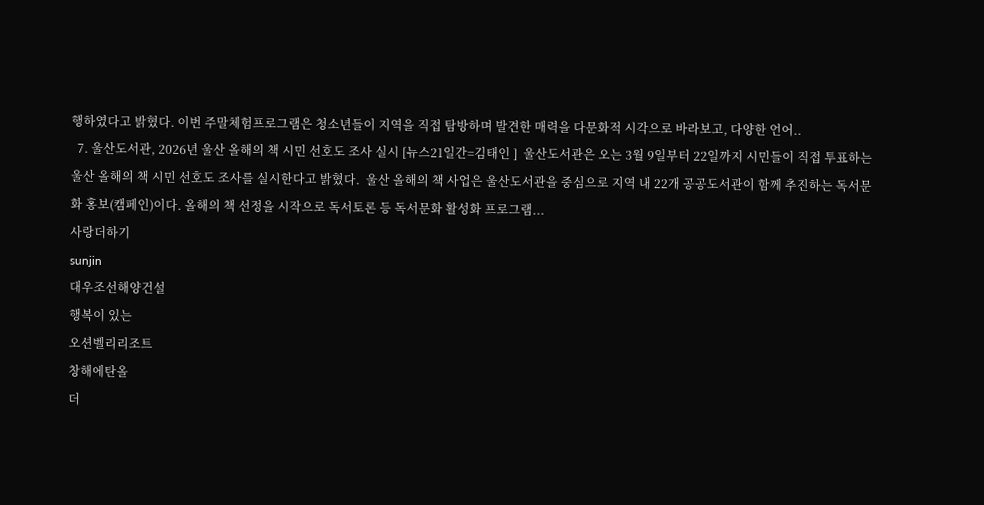행하였다고 밝혔다. 이번 주말체험프로그램은 청소년들이 지역을 직접 탐방하며 발견한 매력을 다문화적 시각으로 바라보고, 다양한 언어..
  7. 울산도서관, 2026년 울산 올해의 책 시민 선호도 조사 실시 [뉴스21일간=김태인 ]  울산도서관은 오는 3월 9일부터 22일까지 시민들이 직접 투표하는 울산 올해의 책 시민 선호도 조사를 실시한다고 밝혔다.  울산 올해의 책 사업은 울산도서관을 중심으로 지역 내 22개 공공도서관이 함께 추진하는 독서문화 홍보(캠페인)이다. 올해의 책 선정을 시작으로 독서토론 등 독서문화 활성화 프로그램...
사랑더하기
sunjin
대우조선해양건설
행복이 있는
오션벨리리조트
창해에탄올
더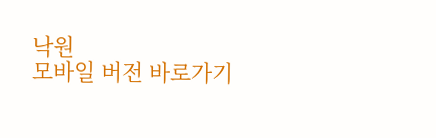낙원
모바일 버전 바로가기